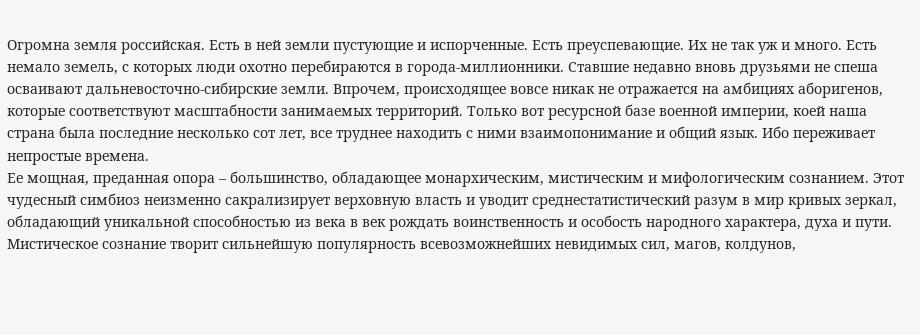Огромна земля российская. Есть в ней земли пустующие и испорченные. Есть преуспевающие. Их не так уж и много. Есть немало земель, с которых люди охотно перебираются в города-миллионники. Ставшие недавно вновь друзьями не спеша осваивают дальневосточно-сибирские земли. Впрочем, происходящее вовсе никак не отражается на амбициях аборигенов, которые соответствуют масштабности занимаемых территорий. Только вот ресурсной базе военной империи, коей наша страна была последние несколько сот лет, все труднее находить с ними взаимопонимание и общий язык. Ибо переживает непростые времена.
Ее мощная, преданная опора – большинство, обладающее монархическим, мистическим и мифологическим сознанием. Этот чудесный симбиоз неизменно сакрализирует верховную власть и уводит среднестатистический разум в мир кривых зеркал, обладающий уникальной способностью из века в век рождать воинственность и особость народного характера, духа и пути.
Мистическое сознание творит сильнейшую популярность всевозможнейших невидимых сил, магов, колдунов,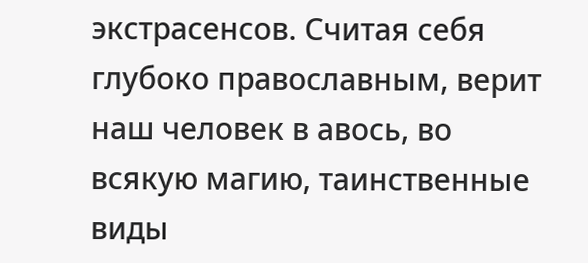экстрасенсов. Считая себя глубоко православным, верит наш человек в авось, во всякую магию, таинственные виды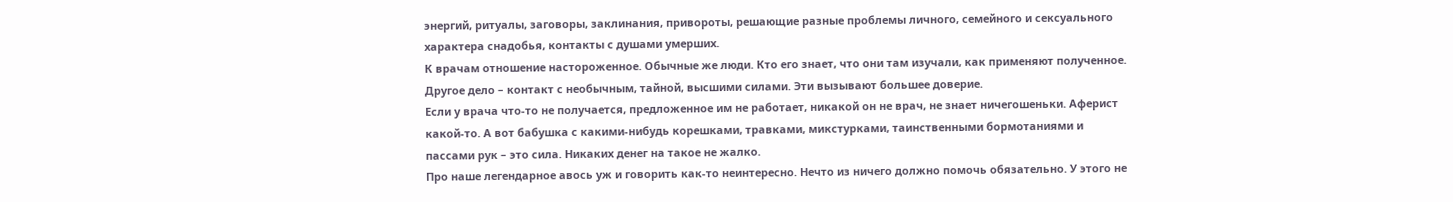энергий, ритуалы, заговоры, заклинания, привороты, решающие разные проблемы личного, семейного и сексуального характера снадобья, контакты с душами умерших.
К врачам отношение настороженное. Обычные же люди. Кто его знает, что они там изучали, как применяют полученное. Другое дело – контакт с необычным, тайной, высшими силами. Эти вызывают большее доверие.
Если у врача что-то не получается, предложенное им не работает, никакой он не врач, не знает ничегошеньки. Аферист какой-то. А вот бабушка с какими-нибудь корешками, травками, микстурками, таинственными бормотаниями и пассами рук – это сила. Никаких денег на такое не жалко.
Про наше легендарное авось уж и говорить как-то неинтересно. Нечто из ничего должно помочь обязательно. У этого не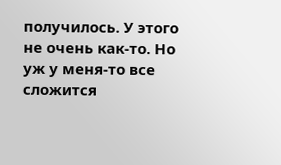получилось. У этого не очень как-то. Но уж у меня-то все сложится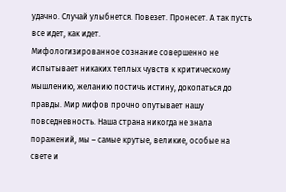удачно. Случай улыбнется. Повезет. Пронесет. А так пусть все идет, как идет.
Мифологизированное сознание совершенно не испытывает никаких теплых чувств к критическому мышлению, желанию постичь истину, докопаться до правды. Мир мифов прочно опутывает нашу повседневность. Наша страна никогда не знала поражений, мы – самые крутые, великие, особые на свете и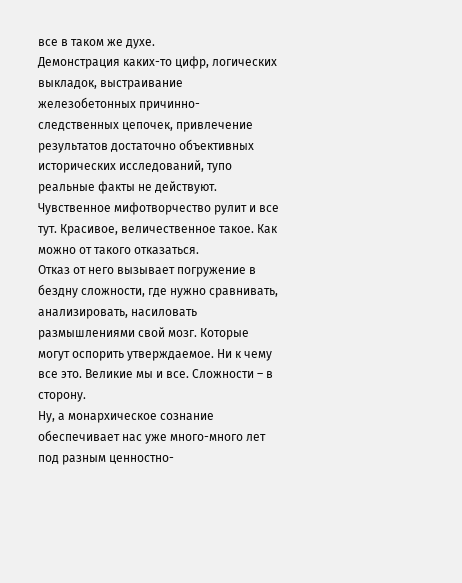все в таком же духе.
Демонстрация каких-то цифр, логических выкладок, выстраивание железобетонных причинно-следственных цепочек, привлечение результатов достаточно объективных исторических исследований, тупо реальные факты не действуют. Чувственное мифотворчество рулит и все тут. Красивое, величественное такое. Как можно от такого отказаться.
Отказ от него вызывает погружение в бездну сложности, где нужно сравнивать, анализировать, насиловать размышлениями свой мозг. Которые могут оспорить утверждаемое. Ни к чему все это. Великие мы и все. Сложности – в сторону.
Ну, а монархическое сознание обеспечивает нас уже много-много лет под разным ценностно-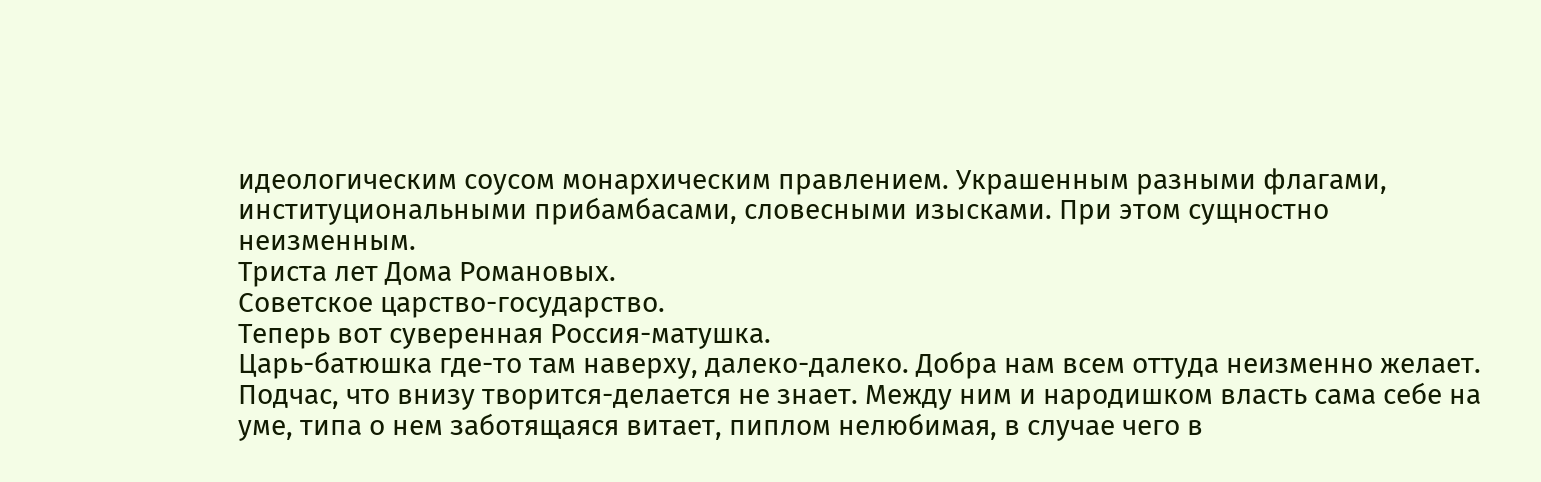идеологическим соусом монархическим правлением. Украшенным разными флагами, институциональными прибамбасами, словесными изысками. При этом сущностно неизменным.
Триста лет Дома Романовых.
Советское царство-государство.
Теперь вот суверенная Россия-матушка.
Царь-батюшка где-то там наверху, далеко-далеко. Добра нам всем оттуда неизменно желает. Подчас, что внизу творится-делается не знает. Между ним и народишком власть сама себе на уме, типа о нем заботящаяся витает, пиплом нелюбимая, в случае чего в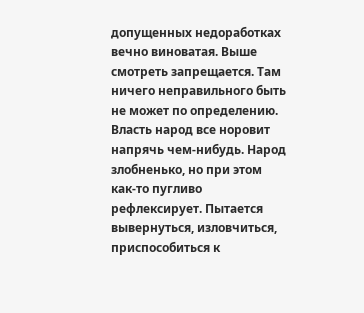допущенных недоработках вечно виноватая. Выше смотреть запрещается. Там ничего неправильного быть не может по определению.
Власть народ все норовит напрячь чем-нибудь. Народ злобненько, но при этом как-то пугливо рефлексирует. Пытается вывернуться, изловчиться, приспособиться к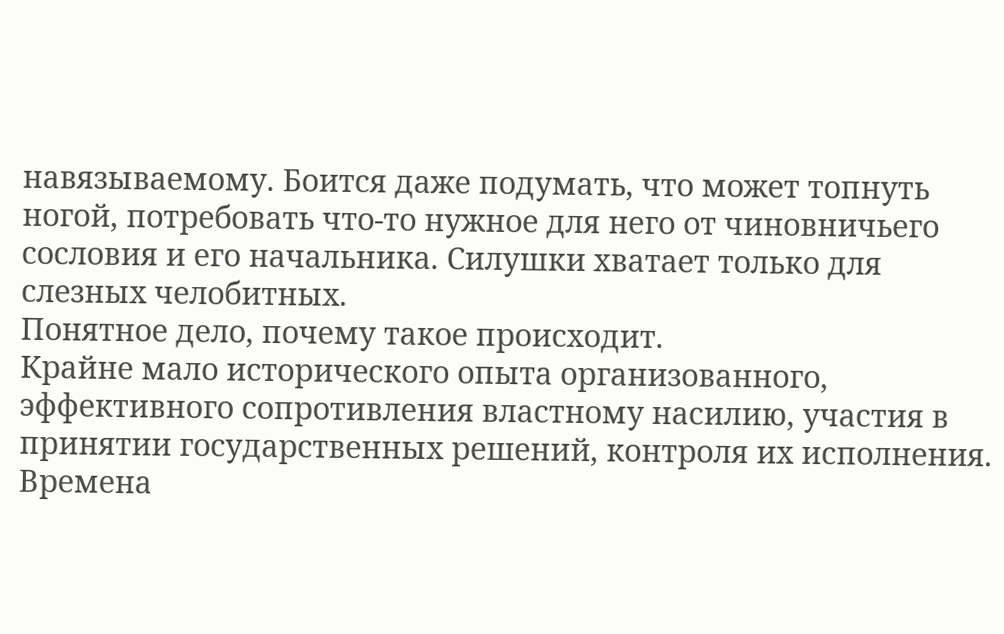навязываемому. Боится даже подумать, что может топнуть ногой, потребовать что-то нужное для него от чиновничьего сословия и его начальника. Силушки хватает только для слезных челобитных.
Понятное дело, почему такое происходит.
Крайне мало исторического опыта организованного, эффективного сопротивления властному насилию, участия в принятии государственных решений, контроля их исполнения.
Времена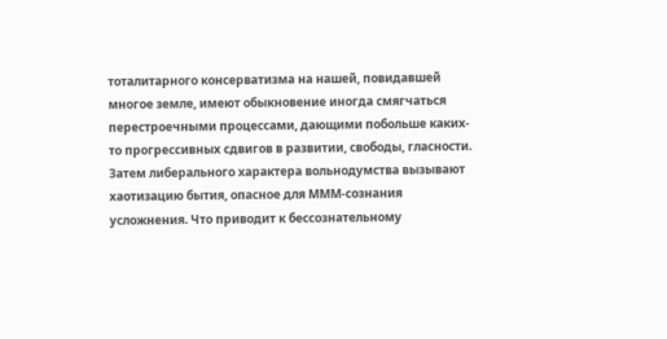тоталитарного консерватизма на нашей, повидавшей многое земле, имеют обыкновение иногда смягчаться перестроечными процессами, дающими побольше каких-то прогрессивных сдвигов в развитии, свободы, гласности. Затем либерального характера вольнодумства вызывают хаотизацию бытия, опасное для МММ-сознания усложнения. Что приводит к бессознательному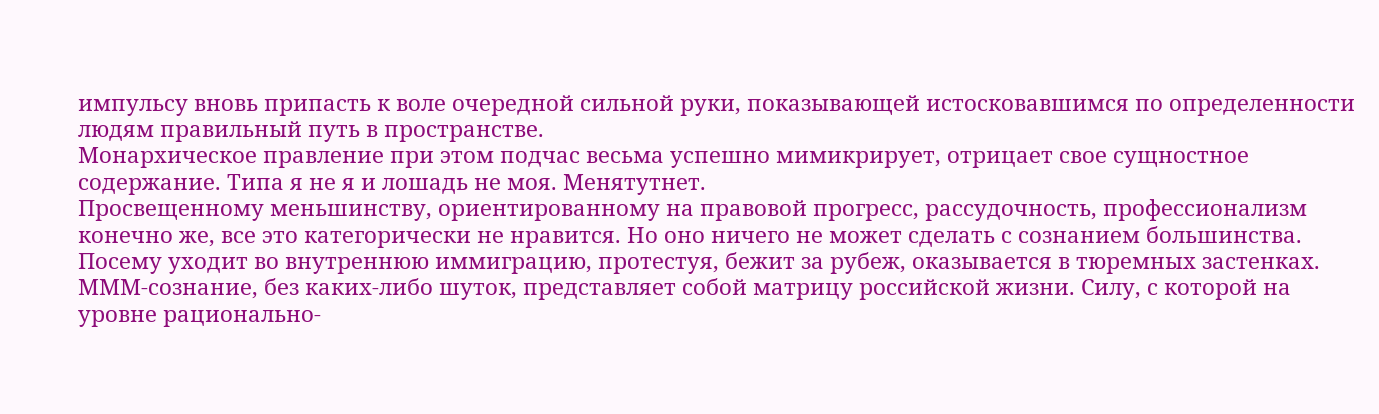импульсу вновь припасть к воле очередной сильной руки, показывающей истосковавшимся по определенности людям правильный путь в пространстве.
Монархическое правление при этом подчас весьма успешно мимикрирует, отрицает свое сущностное содержание. Типа я не я и лошадь не моя. Менятутнет.
Просвещенному меньшинству, ориентированному на правовой прогресс, рассудочность, профессионализм конечно же, все это категорически не нравится. Но оно ничего не может сделать с сознанием большинства. Посему уходит во внутреннюю иммиграцию, протестуя, бежит за рубеж, оказывается в тюремных застенках.
МММ-сознание, без каких-либо шуток, представляет собой матрицу российской жизни. Силу, с которой на уровне рационально-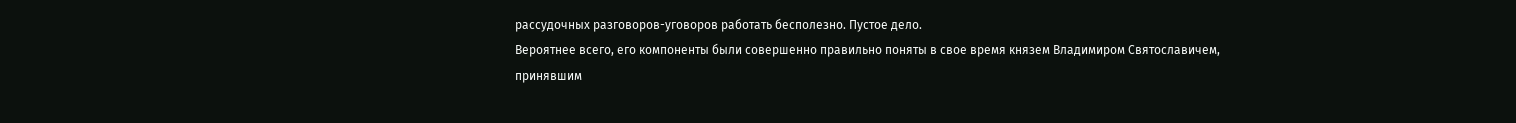рассудочных разговоров-уговоров работать бесполезно. Пустое дело.
Вероятнее всего, его компоненты были совершенно правильно поняты в свое время князем Владимиром Святославичем, принявшим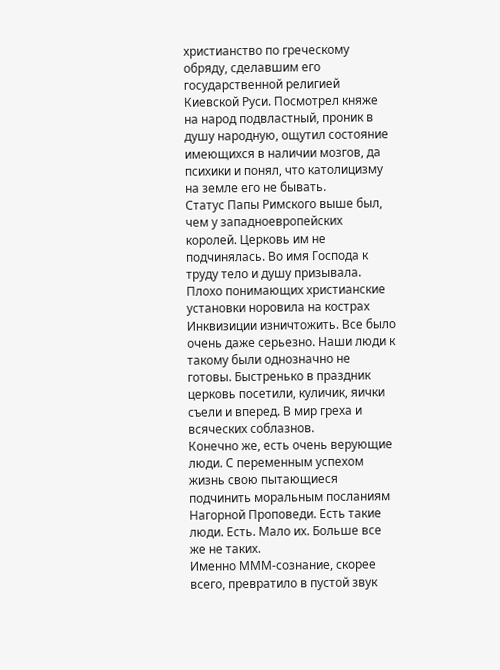христианство по греческому обряду, сделавшим его государственной религией Киевской Руси. Посмотрел княже на народ подвластный, проник в душу народную, ощутил состояние имеющихся в наличии мозгов, да психики и понял, что католицизму на земле его не бывать.
Статус Папы Римского выше был, чем у западноевропейских королей. Церковь им не подчинялась. Во имя Господа к труду тело и душу призывала. Плохо понимающих христианские установки норовила на кострах Инквизиции изничтожить. Все было очень даже серьезно. Наши люди к такому были однозначно не готовы. Быстренько в праздник церковь посетили, куличик, яички съели и вперед. В мир греха и всяческих соблазнов.
Конечно же, есть очень верующие люди. С переменным успехом жизнь свою пытающиеся подчинить моральным посланиям Нагорной Проповеди. Есть такие люди. Есть. Мало их. Больше все же не таких.
Именно МММ-сознание, скорее всего, превратило в пустой звук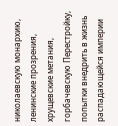николаевскую монархию, ленинские прозрения, хрущевские метания, горбачевскую Перестройку, попытки внедрить в жизнь распадающейся империи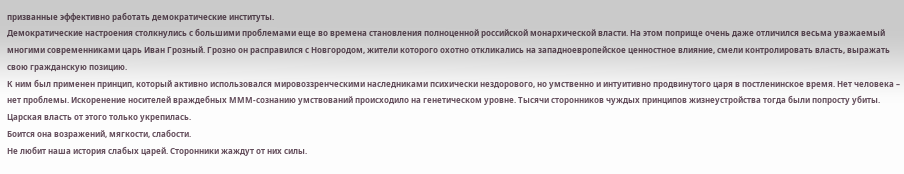призванные эффективно работать демократические институты.
Демократические настроения столкнулись с большими проблемами еще во времена становления полноценной российской монархической власти. На этом поприще очень даже отличился весьма уважаемый многими современниками царь Иван Грозный. Грозно он расправился с Новгородом, жители которого охотно откликались на западноевропейское ценностное влияние, смели контролировать власть, выражать свою гражданскую позицию.
К ним был применен принцип, который активно использовался мировоззренческими наследниками психически нездорового, но умственно и интуитивно продвинутого царя в постленинское время. Нет человека – нет проблемы. Искоренение носителей враждебных МММ-сознанию умствований происходило на генетическом уровне. Тысячи сторонников чуждых принципов жизнеустройства тогда были попросту убиты.
Царская власть от этого только укрепилась.
Боится она возражений, мягкости, слабости.
Не любит наша история слабых царей. Сторонники жаждут от них силы.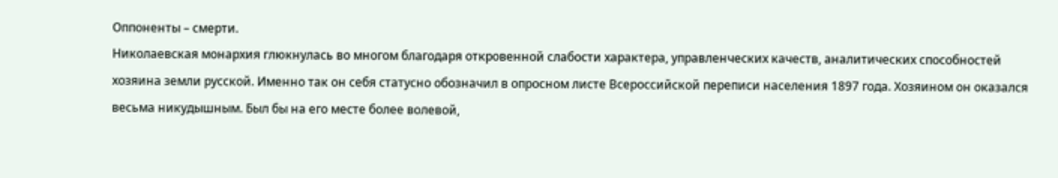Оппоненты – смерти.
Николаевская монархия глюкнулась во многом благодаря откровенной слабости характера, управленческих качеств, аналитических способностей хозяина земли русской. Именно так он себя статусно обозначил в опросном листе Всероссийской переписи населения 1897 года. Хозяином он оказался весьма никудышным. Был бы на его месте более волевой,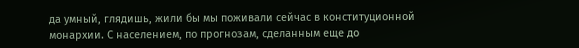да умный, глядишь, жили бы мы поживали сейчас в конституционной монархии. С населением, по прогнозам, сделанным еще до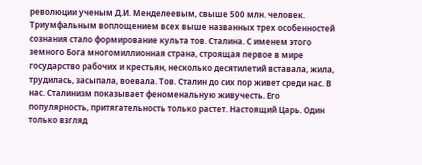революции ученым Д.И. Менделеевым, свыше 500 млн. человек.
Триумфальным воплощением всех выше названных трех особенностей сознания стало формирование культа тов. Сталина. С именем этого земного Бога многомиллионная страна, строящая первое в мире государство рабочих и крестьян, несколько десятилетий вставала, жила, трудилась, засыпала, воевала. Тов. Сталин до сих пор живет среди нас. В нас. Сталинизм показывает феноменальную живучесть. Его популярность, притягательность только растет. Настоящий Царь. Один только взгляд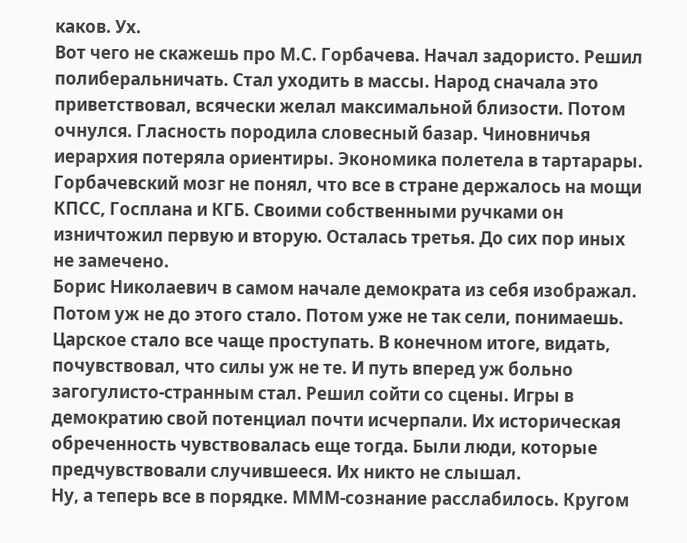каков. Ух.
Вот чего не скажешь про М.С. Горбачева. Начал задористо. Решил полиберальничать. Стал уходить в массы. Народ сначала это приветствовал, всячески желал максимальной близости. Потом очнулся. Гласность породила словесный базар. Чиновничья иерархия потеряла ориентиры. Экономика полетела в тартарары. Горбачевский мозг не понял, что все в стране держалось на мощи КПСС, Госплана и КГБ. Своими собственными ручками он изничтожил первую и вторую. Осталась третья. До сих пор иных не замечено.
Борис Николаевич в самом начале демократа из себя изображал. Потом уж не до этого стало. Потом уже не так сели, понимаешь. Царское стало все чаще проступать. В конечном итоге, видать, почувствовал, что силы уж не те. И путь вперед уж больно загогулисто-странным стал. Решил сойти со сцены. Игры в демократию свой потенциал почти исчерпали. Их историческая обреченность чувствовалась еще тогда. Были люди, которые предчувствовали случившееся. Их никто не слышал.
Ну, а теперь все в порядке. МММ-сознание расслабилось. Кругом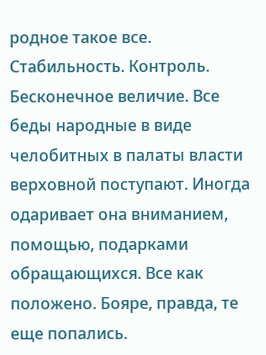родное такое все. Стабильность. Контроль. Бесконечное величие. Все беды народные в виде челобитных в палаты власти верховной поступают. Иногда одаривает она вниманием, помощью, подарками обращающихся. Все как положено. Бояре, правда, те еще попались.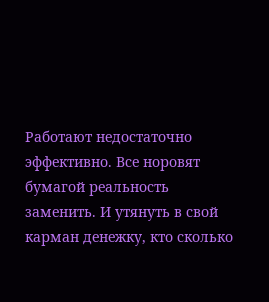Работают недостаточно эффективно. Все норовят бумагой реальность заменить. И утянуть в свой карман денежку, кто сколько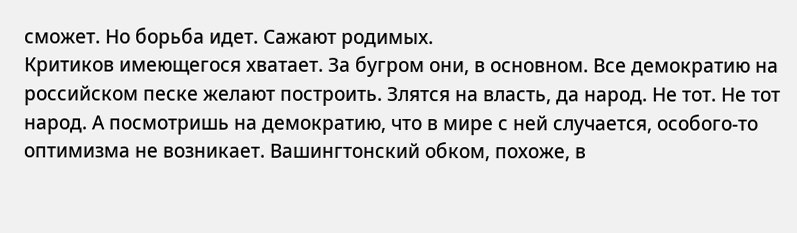сможет. Но борьба идет. Сажают родимых.
Критиков имеющегося хватает. За бугром они, в основном. Все демократию на российском песке желают построить. Злятся на власть, да народ. Не тот. Не тот народ. А посмотришь на демократию, что в мире с ней случается, особого-то оптимизма не возникает. Вашингтонский обком, похоже, в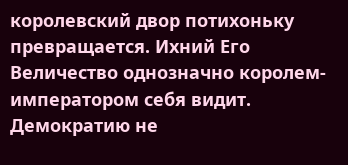королевский двор потихоньку превращается. Ихний Его Величество однозначно королем-императором себя видит. Демократию не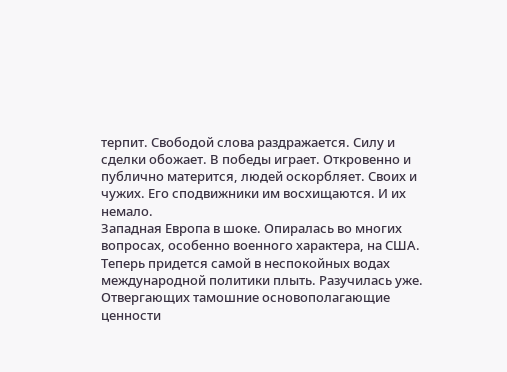терпит. Свободой слова раздражается. Силу и сделки обожает. В победы играет. Откровенно и публично матерится, людей оскорбляет. Своих и чужих. Его сподвижники им восхищаются. И их немало.
Западная Европа в шоке. Опиралась во многих вопросах, особенно военного характера, на США. Теперь придется самой в неспокойных водах международной политики плыть. Разучилась уже. Отвергающих тамошние основополагающие ценности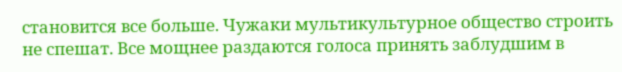становится все больше. Чужаки мультикультурное общество строить не спешат. Все мощнее раздаются голоса принять заблудшим в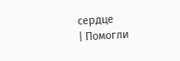сердце
| Помогли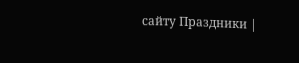сайту Праздники |